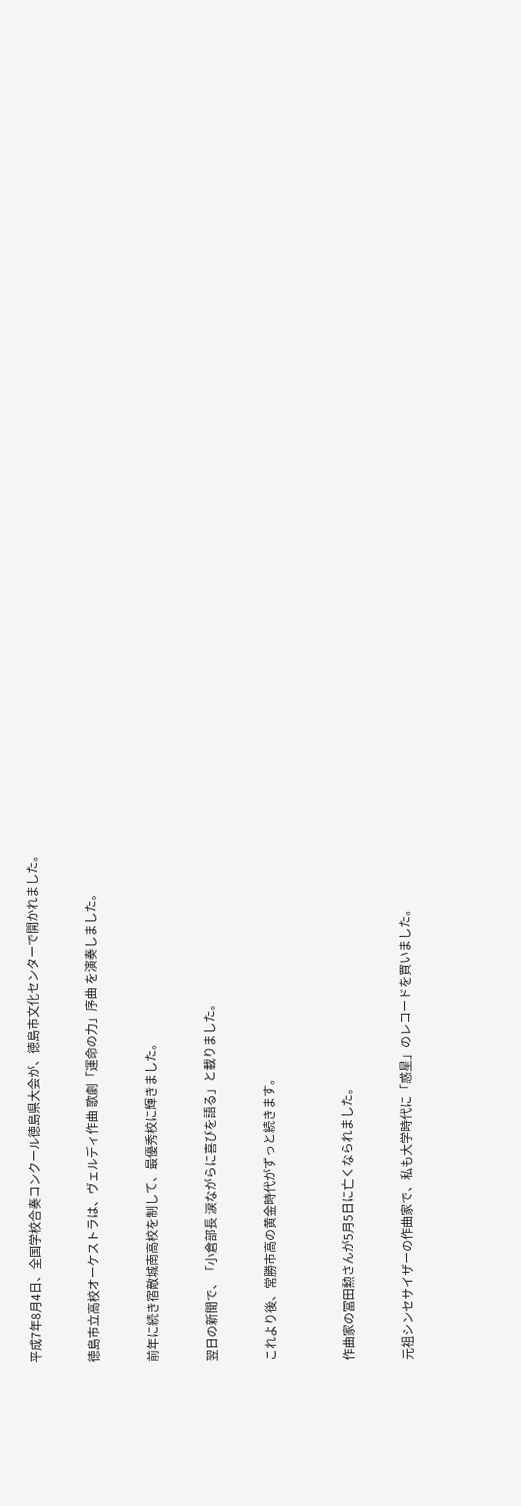平成7年8月4日、全国学校合奏コンクール徳島県大会が、徳島市文化センターで開かれました。


徳島市立高校オーケストラは、ヴェルディ作曲 歌劇「運命の力」序曲 を演奏しました。


前年に続き宿敵城南高校を制して、最優秀校に輝きました。


翌日の新聞で、「小倉部長 涙ながらに喜びを語る」と載りました。


これより後、常勝市高の黄金時代がずっと続きます。



作曲家の冨田勲さんが5月5日に亡くなられました。


元祖シンセサイザーの作曲家で、私も大学時代に「惑星」のレコードを買いました。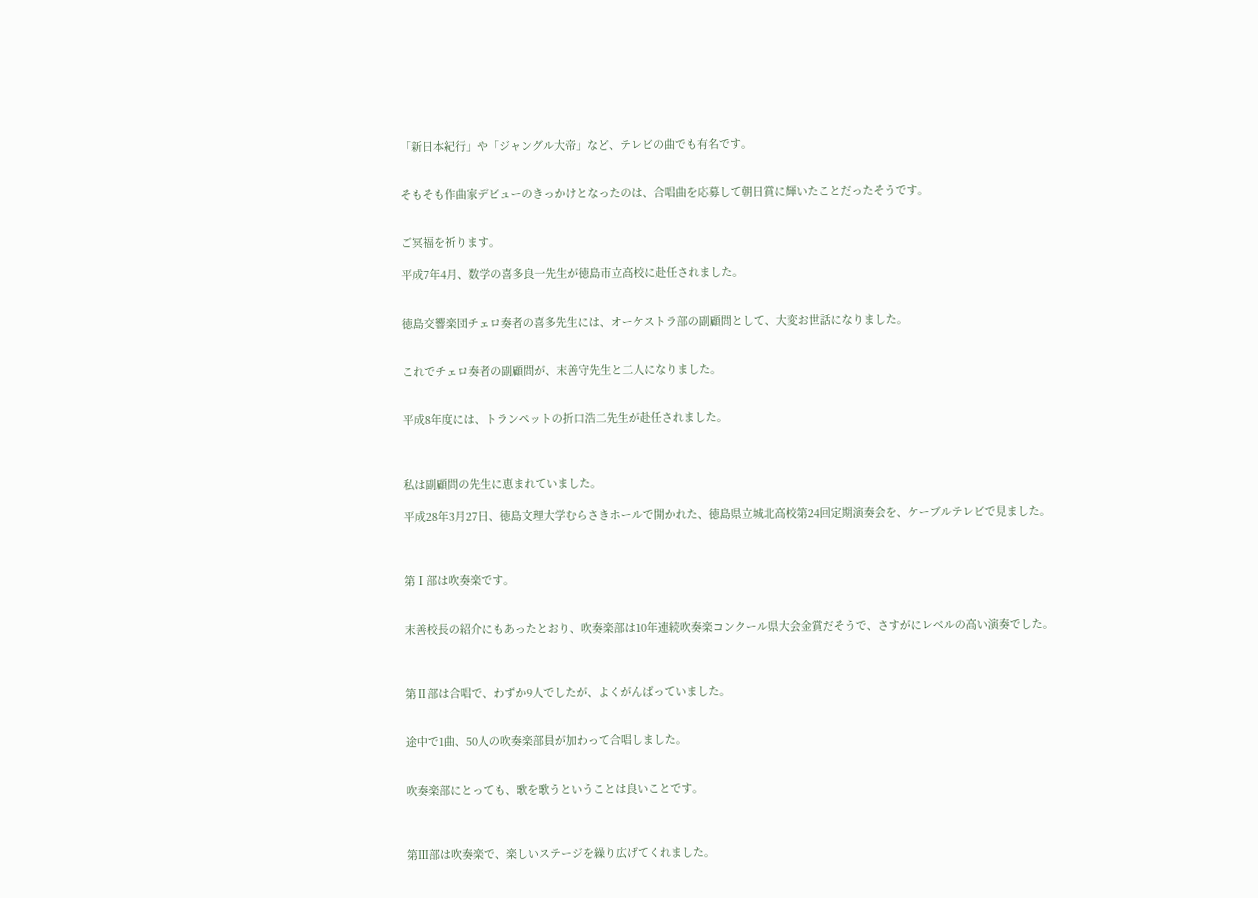「新日本紀行」や「ジャングル大帝」など、テレビの曲でも有名です。


そもそも作曲家デビューのきっかけとなったのは、合唱曲を応募して朝日賞に輝いたことだったそうです。


ご冥福を祈ります。

平成7年4月、数学の喜多良一先生が徳島市立高校に赴任されました。


徳島交響楽団チェロ奏者の喜多先生には、オーケストラ部の副顧問として、大変お世話になりました。


これでチェロ奏者の副顧問が、末善守先生と二人になりました。


平成8年度には、トランペットの折口浩二先生が赴任されました。



私は副顧問の先生に恵まれていました。

平成28年3月27日、徳島文理大学むらさきホールで開かれた、徳島県立城北高校第24回定期演奏会を、ケーブルテレビで見ました。



第Ⅰ部は吹奏楽です。


末善校長の紹介にもあったとおり、吹奏楽部は10年連続吹奏楽コンクール県大会金賞だそうで、さすがにレベルの高い演奏でした。



第Ⅱ部は合唱で、わずか9人でしたが、よくがんばっていました。


途中で1曲、50人の吹奏楽部員が加わって合唱しました。


吹奏楽部にとっても、歌を歌うということは良いことです。



第Ⅲ部は吹奏楽で、楽しいステージを繰り広げてくれました。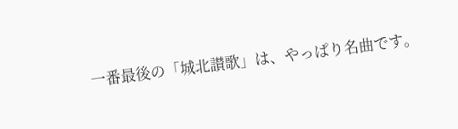一番最後の「城北讃歌」は、やっぱり名曲です。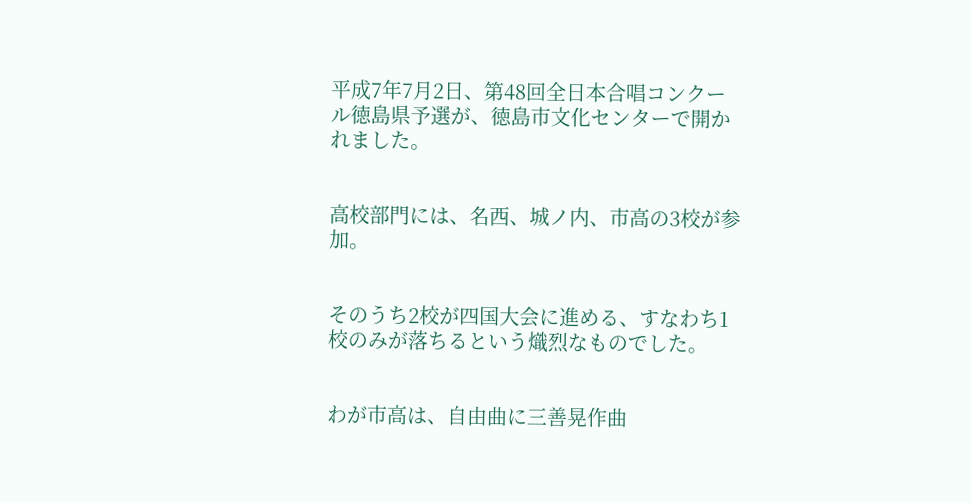平成7年7月2日、第48回全日本合唱コンクール徳島県予選が、徳島市文化センターで開かれました。


高校部門には、名西、城ノ内、市高の3校が参加。


そのうち2校が四国大会に進める、すなわち1校のみが落ちるという熾烈なものでした。


わが市高は、自由曲に三善晃作曲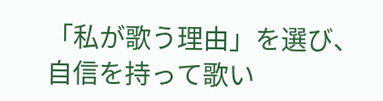「私が歌う理由」を選び、自信を持って歌い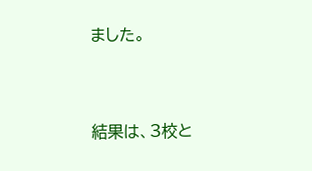ました。


結果は、3校と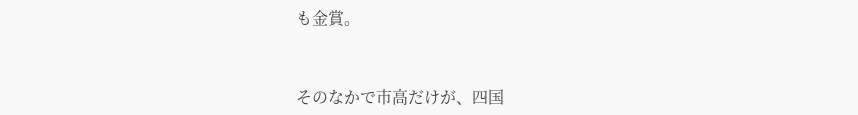も金賞。


そのなかで市高だけが、四国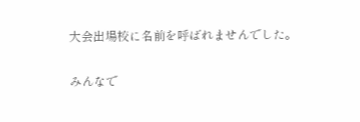大会出場校に名前を呼ばれませんでした。


みんなで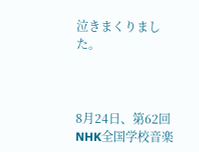泣きまくりました。



8月24日、第62回NHK全国学校音楽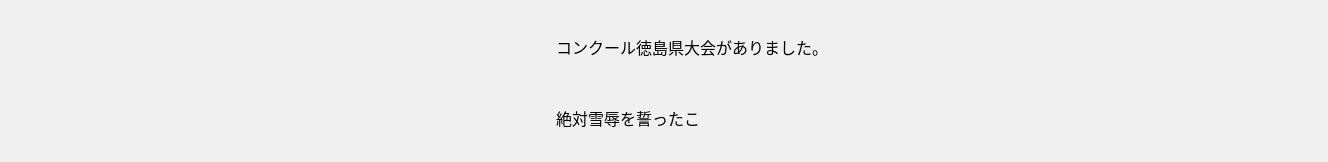コンクール徳島県大会がありました。


絶対雪辱を誓ったこ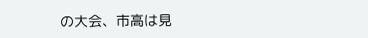の大会、市高は見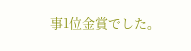事1位金賞でした。